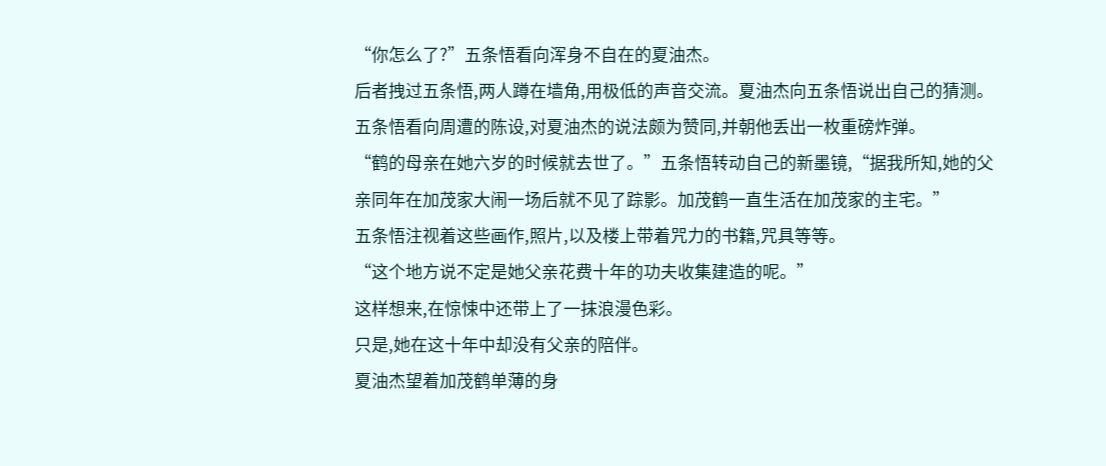“你怎么了?”五条悟看向浑身不自在的夏油杰。
后者拽过五条悟,两人蹲在墙角,用极低的声音交流。夏油杰向五条悟说出自己的猜测。
五条悟看向周遭的陈设,对夏油杰的说法颇为赞同,并朝他丢出一枚重磅炸弹。
“鹤的母亲在她六岁的时候就去世了。”五条悟转动自己的新墨镜,“据我所知,她的父亲同年在加茂家大闹一场后就不见了踪影。加茂鹤一直生活在加茂家的主宅。”
五条悟注视着这些画作,照片,以及楼上带着咒力的书籍,咒具等等。
“这个地方说不定是她父亲花费十年的功夫收集建造的呢。”
这样想来,在惊悚中还带上了一抹浪漫色彩。
只是,她在这十年中却没有父亲的陪伴。
夏油杰望着加茂鹤单薄的身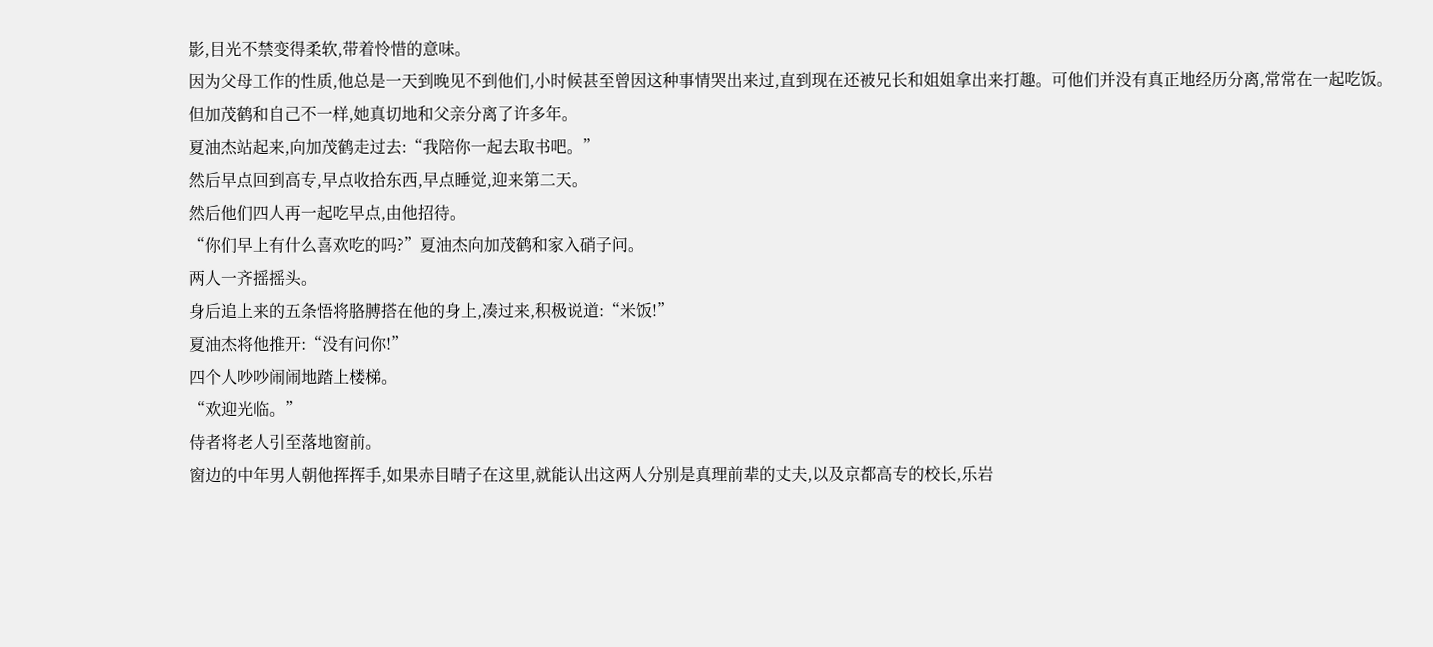影,目光不禁变得柔软,带着怜惜的意味。
因为父母工作的性质,他总是一天到晚见不到他们,小时候甚至曾因这种事情哭出来过,直到现在还被兄长和姐姐拿出来打趣。可他们并没有真正地经历分离,常常在一起吃饭。
但加茂鹤和自己不一样,她真切地和父亲分离了许多年。
夏油杰站起来,向加茂鹤走过去:“我陪你一起去取书吧。”
然后早点回到高专,早点收拾东西,早点睡觉,迎来第二天。
然后他们四人再一起吃早点,由他招待。
“你们早上有什么喜欢吃的吗?”夏油杰向加茂鹤和家入硝子问。
两人一齐摇摇头。
身后追上来的五条悟将胳膊搭在他的身上,凑过来,积极说道:“米饭!”
夏油杰将他推开:“没有问你!”
四个人吵吵闹闹地踏上楼梯。
“欢迎光临。”
侍者将老人引至落地窗前。
窗边的中年男人朝他挥挥手,如果赤目晴子在这里,就能认出这两人分别是真理前辈的丈夫,以及京都高专的校长,乐岩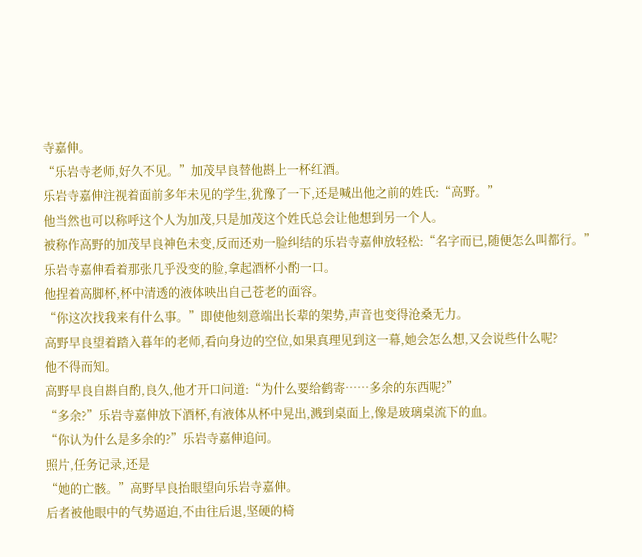寺嘉伸。
“乐岩寺老师,好久不见。”加茂早良替他斟上一杯红酒。
乐岩寺嘉伸注视着面前多年未见的学生,犹豫了一下,还是喊出他之前的姓氏:“高野。”
他当然也可以称呼这个人为加茂,只是加茂这个姓氏总会让他想到另一个人。
被称作高野的加茂早良神色未变,反而还劝一脸纠结的乐岩寺嘉伸放轻松:“名字而已,随便怎么叫都行。”
乐岩寺嘉伸看着那张几乎没变的脸,拿起酒杯小酌一口。
他捏着高脚杯,杯中清透的液体映出自己苍老的面容。
“你这次找我来有什么事。”即使他刻意端出长辈的架势,声音也变得沧桑无力。
高野早良望着踏入暮年的老师,看向身边的空位,如果真理见到这一幕,她会怎么想,又会说些什么呢?
他不得而知。
高野早良自斟自酌,良久,他才开口问道:“为什么要给鹤寄……多余的东西呢?”
“多余?”乐岩寺嘉伸放下酒杯,有液体从杯中晃出,溅到桌面上,像是玻璃桌流下的血。
“你认为什么是多余的?”乐岩寺嘉伸追问。
照片,任务记录,还是
“她的亡骸。”高野早良抬眼望向乐岩寺嘉伸。
后者被他眼中的气势逼迫,不由往后退,坚硬的椅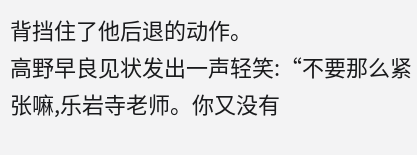背挡住了他后退的动作。
高野早良见状发出一声轻笑:“不要那么紧张嘛,乐岩寺老师。你又没有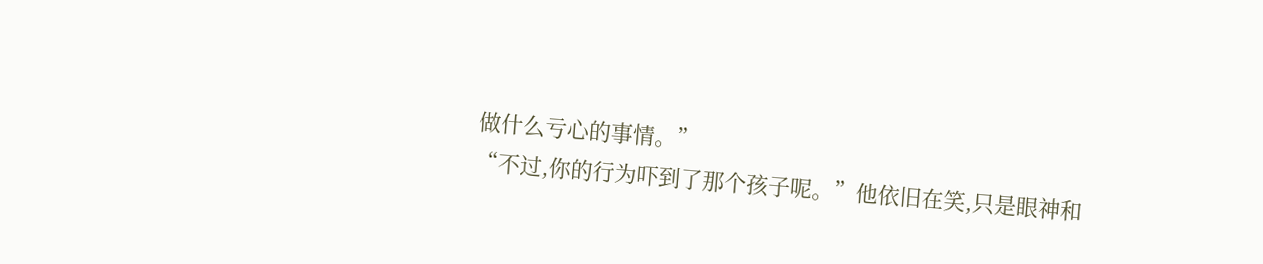做什么亏心的事情。”
“不过,你的行为吓到了那个孩子呢。”他依旧在笑,只是眼神和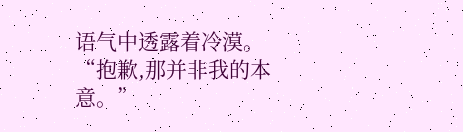语气中透露着冷漠。
“抱歉,那并非我的本意。”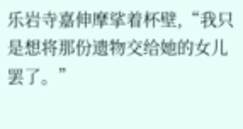乐岩寺嘉伸摩挲着杯壁,“我只是想将那份遗物交给她的女儿罢了。”